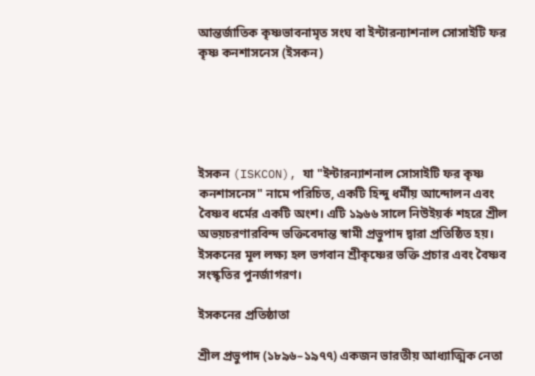আন্তর্জাতিক কৃষ্ণভাবনামৃত সংঘ বা ইন্টারন্যাশনাল সোসাইটি ফর কৃষ্ণ কনশাসনেস (ইসকন)





ইসকন (ISKCON), যা "ইন্টারন্যাশনাল সোসাইটি ফর কৃষ্ণ কনশাসনেস" নামে পরিচিত, একটি হিন্দু ধর্মীয় আন্দোলন এবং বৈষ্ণব ধর্মের একটি অংশ। এটি ১৯৬৬ সালে নিউইয়র্ক শহরে শ্রীল অভয়চরণারবিন্দ ভক্তিবেদান্ত স্বামী প্রভুপাদ দ্বারা প্রতিষ্ঠিত হয়। ইসকনের মূল লক্ষ্য হল ভগবান শ্রীকৃষ্ণের ভক্তি প্রচার এবং বৈষ্ণব সংস্কৃতির পুনর্জাগরণ।

ইসকনের প্রতিষ্ঠাতা

শ্রীল প্রভুপাদ (১৮৯৬–১৯৭৭) একজন ভারতীয় আধ্যাত্মিক নেতা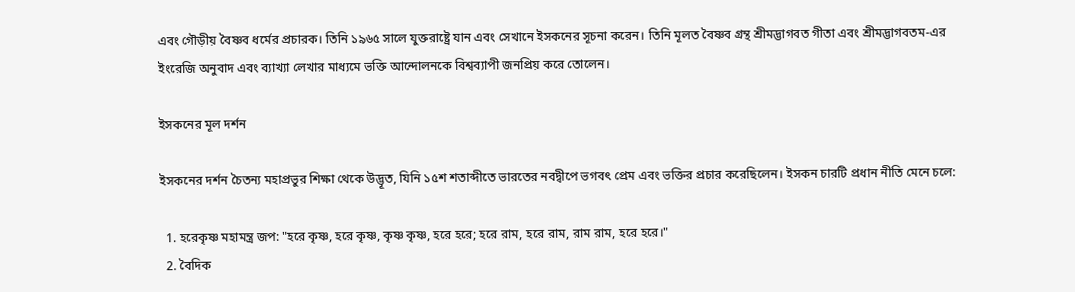এবং গৌড়ীয় বৈষ্ণব ধর্মের প্রচারক। তিনি ১৯৬৫ সালে যুক্তরাষ্ট্রে যান এবং সেখানে ইসকনের সূচনা করেন। তিনি মূলত বৈষ্ণব গ্রন্থ শ্রীমদ্ভাগবত গীতা এবং শ্রীমদ্ভাগবতম-এর ইংরেজি অনুবাদ এবং ব্যাখ্যা লেখার মাধ্যমে ভক্তি আন্দোলনকে বিশ্বব্যাপী জনপ্রিয় করে তোলেন।

ইসকনের মূল দর্শন

ইসকনের দর্শন চৈতন্য মহাপ্রভুর শিক্ষা থেকে উদ্ভূত, যিনি ১৫শ শতাব্দীতে ভারতের নবদ্বীপে ভগবৎ প্রেম এবং ভক্তির প্রচার করেছিলেন। ইসকন চারটি প্রধান নীতি মেনে চলে:

  1. হরেকৃষ্ণ মহামন্ত্র জপ: "হরে কৃষ্ণ, হরে কৃষ্ণ, কৃষ্ণ কৃষ্ণ, হরে হরে; হরে রাম, হরে রাম, রাম রাম, হরে হরে।"
  2. বৈদিক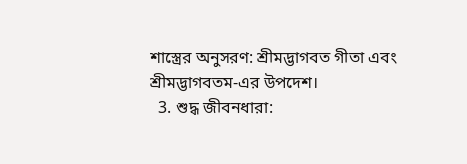শাস্ত্রের অনুসরণ: শ্রীমদ্ভাগবত গীতা এবং শ্রীমদ্ভাগবতম-এর উপদেশ।
  3. শুদ্ধ জীবনধারা: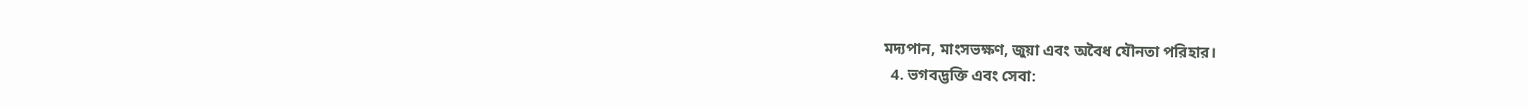মদ্যপান, মাংসভক্ষণ, জুয়া এবং অবৈধ যৌনতা পরিহার।
  4. ভগবদ্ভক্তি এবং সেবা: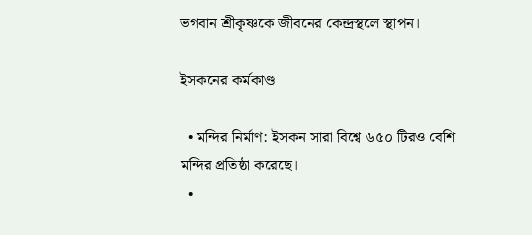ভগবান শ্রীকৃষ্ণকে জীবনের কেন্দ্রস্থলে স্থাপন।

ইসকনের কর্মকাণ্ড

  • মন্দির নির্মাণ: ইসকন সারা বিশ্বে ৬৫০ টিরও বেশি মন্দির প্রতিষ্ঠা করেছে।
  •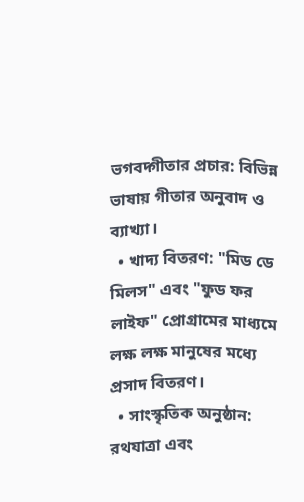ভগবদ্গীতার প্রচার: বিভিন্ন ভাষায় গীতার অনুবাদ ও ব্যাখ্যা।
  • খাদ্য বিতরণ: "মিড ডে মিলস" এবং "ফুড ফর লাইফ" প্রোগ্রামের মাধ্যমে লক্ষ লক্ষ মানুষের মধ্যে প্রসাদ বিতরণ।
  • সাংস্কৃতিক অনুষ্ঠান: রথযাত্রা এবং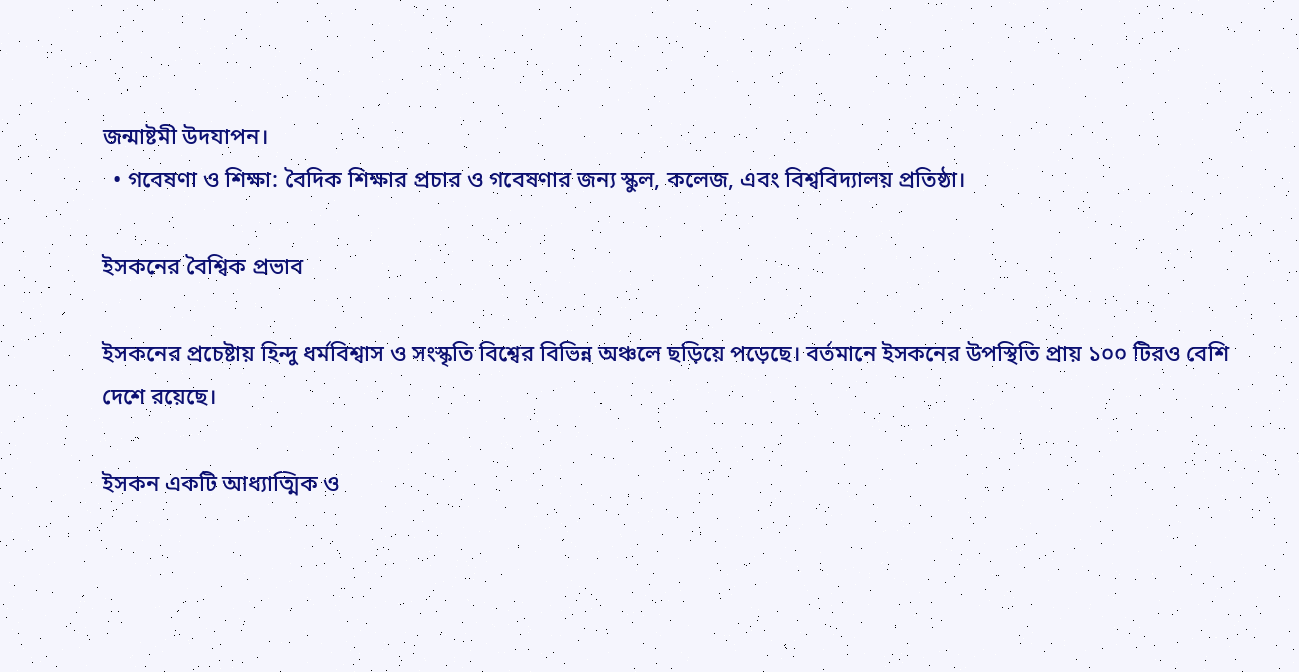জন্মাষ্টমী উদযাপন।
  • গবেষণা ও শিক্ষা: বৈদিক শিক্ষার প্রচার ও গবেষণার জন্য স্কুল, কলেজ, এবং বিশ্ববিদ্যালয় প্রতিষ্ঠা।

ইসকনের বৈশ্বিক প্রভাব

ইসকনের প্রচেষ্টায় হিন্দু ধর্মবিশ্বাস ও সংস্কৃতি বিশ্বের বিভিন্ন অঞ্চলে ছড়িয়ে পড়েছে। বর্তমানে ইসকনের উপস্থিতি প্রায় ১০০ টিরও বেশি দেশে রয়েছে।

ইসকন একটি আধ্যাত্মিক ও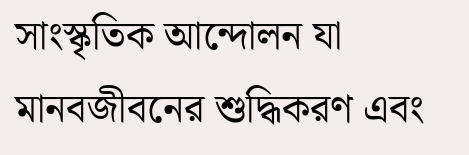সাংস্কৃতিক আন্দোলন যা মানবজীবনের শুদ্ধিকরণ এবং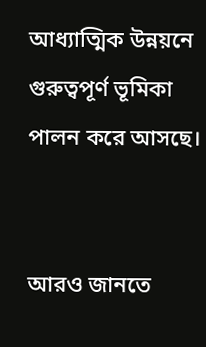আধ্যাত্মিক উন্নয়নে গুরুত্বপূর্ণ ভূমিকা পালন করে আসছে।


আরও জানতে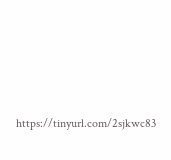https://tinyurl.com/2sjkwc83